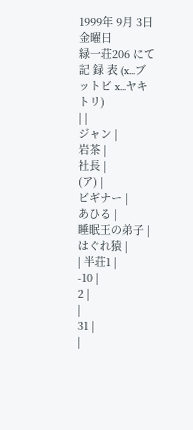1999年 9月 3日 金曜日
緑一荘206 にて
記 録 表 (x...ブットビ x...ヤキトリ)
| |
ジャン |
岩茶 |
社長 |
(ア) |
ビギナー |
あひる |
睡眠王の弟子 |
はぐれ猿 |
| 半荘1 |
-10 |
2 |
|
31 |
|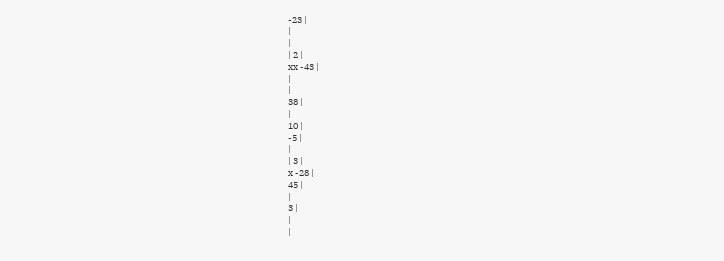-23 |
|
|
| 2 |
xx -43 |
|
|
38 |
|
10 |
-5 |
|
| 3 |
x -28 |
45 |
|
3 |
|
|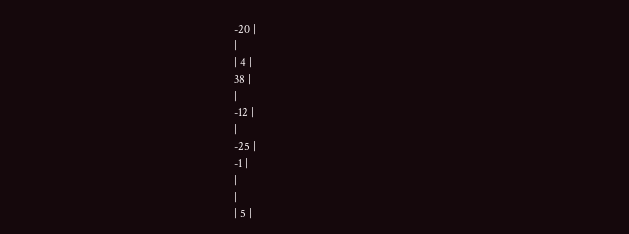-20 |
|
| 4 |
38 |
|
-12 |
|
-25 |
-1 |
|
|
| 5 |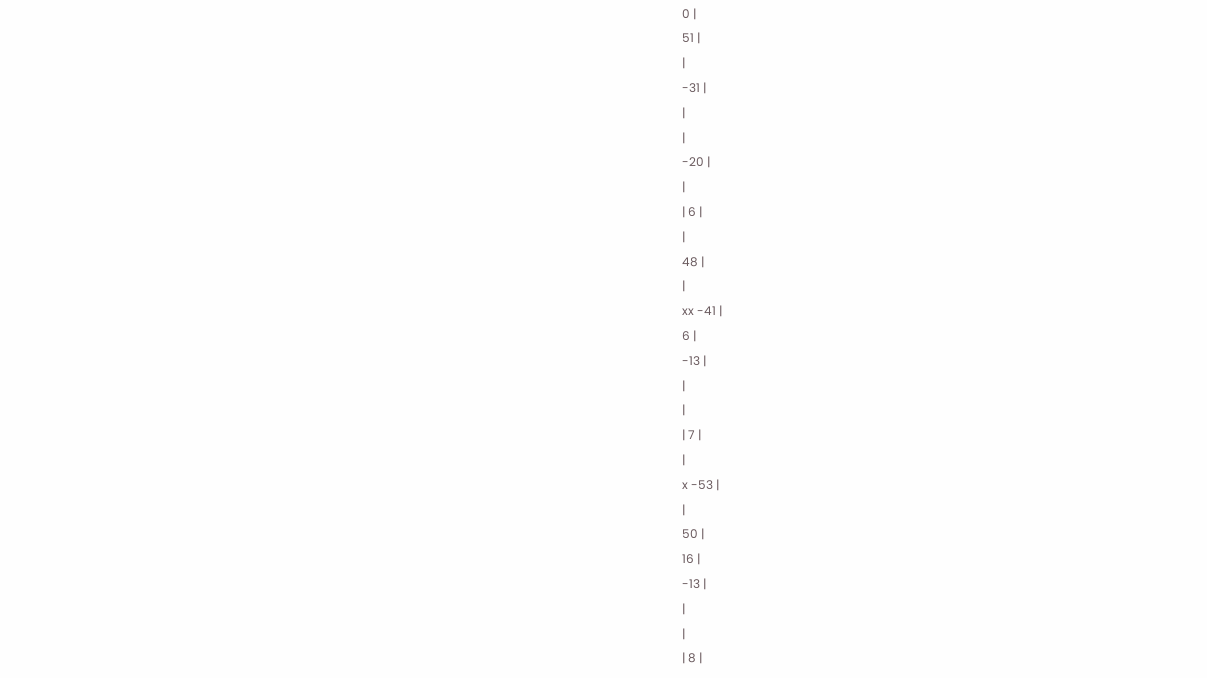0 |
51 |
|
-31 |
|
|
-20 |
|
| 6 |
|
48 |
|
xx -41 |
6 |
-13 |
|
|
| 7 |
|
x -53 |
|
50 |
16 |
-13 |
|
|
| 8 |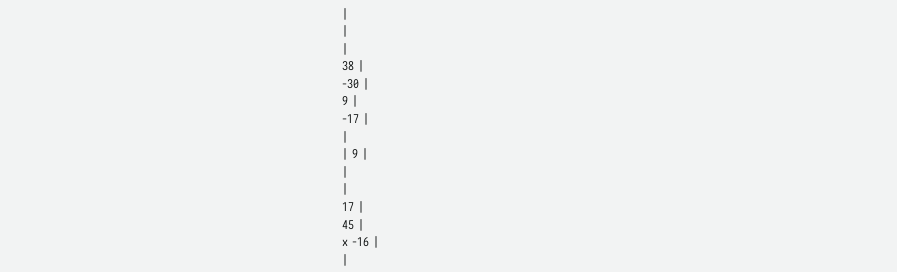|
|
|
38 |
-30 |
9 |
-17 |
|
| 9 |
|
|
17 |
45 |
x -16 |
|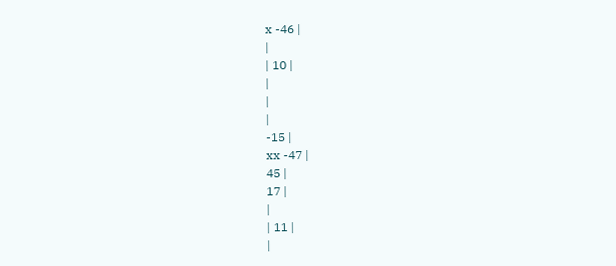x -46 |
|
| 10 |
|
|
|
-15 |
xx -47 |
45 |
17 |
|
| 11 |
|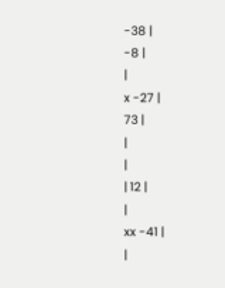-38 |
-8 |
|
x -27 |
73 |
|
|
| 12 |
|
xx -41 |
|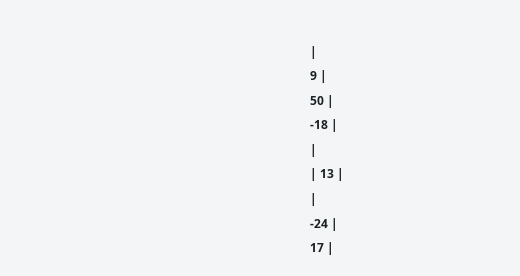|
9 |
50 |
-18 |
|
| 13 |
|
-24 |
17 |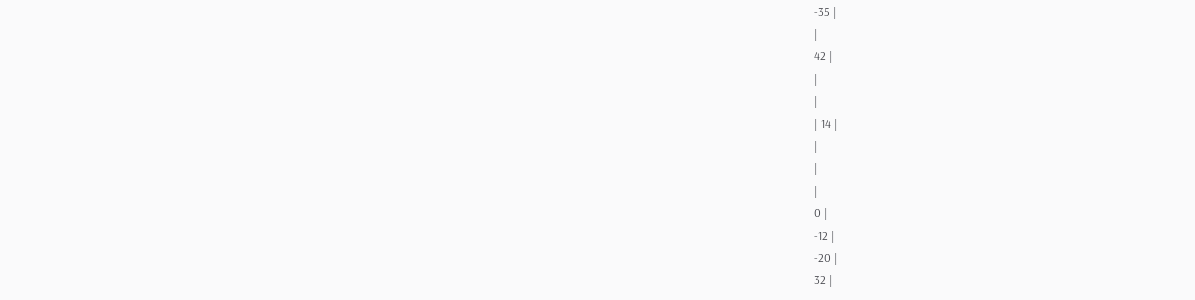-35 |
|
42 |
|
|
| 14 |
|
|
|
0 |
-12 |
-20 |
32 |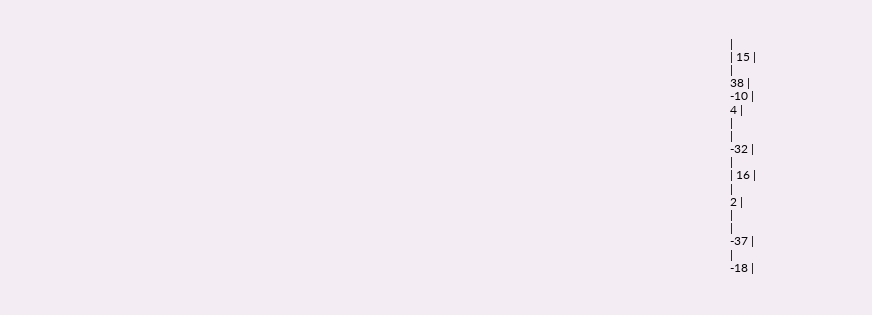|
| 15 |
|
38 |
-10 |
4 |
|
|
-32 |
|
| 16 |
|
2 |
|
|
-37 |
|
-18 |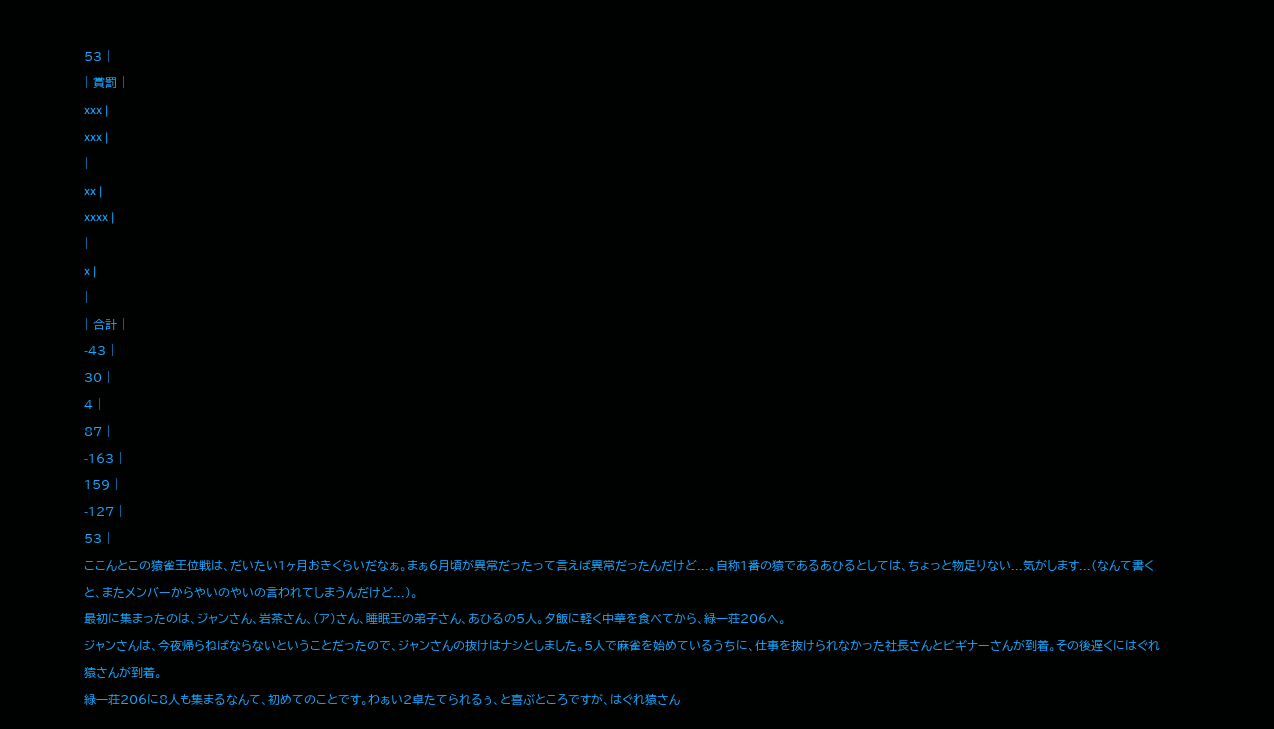53 |
| 賞罰 |
xxx |
xxx |
|
xx |
xxxx |
|
x |
|
| 合計 |
-43 |
30 |
4 |
87 |
-163 |
159 |
-127 |
53 |
ここんとこの猿雀王位戦は、だいたい1ヶ月おきくらいだなぁ。まぁ6月頃が異常だったって言えば異常だったんだけど...。自称1番の猿であるあひるとしては、ちょっと物足りない...気がします...(なんて書くと、またメンバーからやいのやいの言われてしまうんだけど...)。
最初に集まったのは、ジャンさん、岩茶さん、(ア)さん、睡眠王の弟子さん、あひるの5人。夕飯に軽く中華を食べてから、緑一荘206へ。
ジャンさんは、今夜帰らねばならないということだったので、ジャンさんの抜けはナシとしました。5人で麻雀を始めているうちに、仕事を抜けられなかった社長さんとビギナーさんが到着。その後遅くにはぐれ猿さんが到着。
緑一荘206に8人も集まるなんて、初めてのことです。わぁい2卓たてられるぅ、と喜ぶところですが、はぐれ猿さん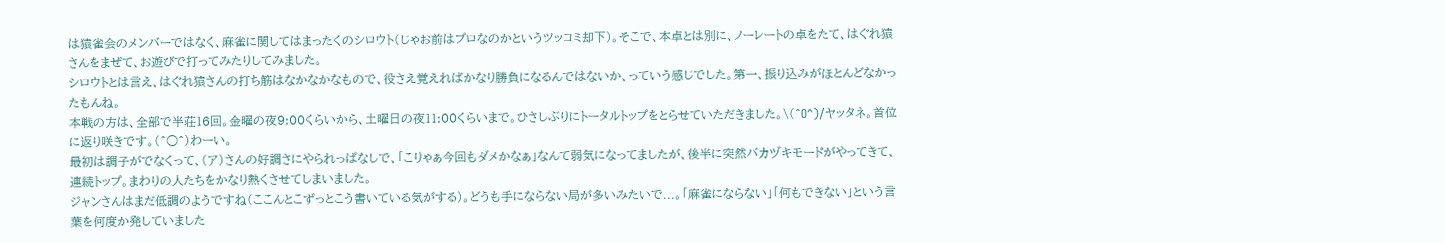は猿雀会のメンバーではなく、麻雀に関してはまったくのシロウト(じゃお前はプロなのかというツッコミ却下)。そこで、本卓とは別に、ノーレートの卓をたて、はぐれ猿さんをまぜて、お遊びで打ってみたりしてみました。
シロウトとは言え、はぐれ猿さんの打ち筋はなかなかなもので、役さえ覚えればかなり勝負になるんではないか、っていう感じでした。第一、振り込みがほとんどなかったもんね。
本戦の方は、全部で半荘16回。金曜の夜9:00くらいから、土曜日の夜11:00くらいまで。ひさしぶりにトータルトップをとらせていただきました。\(^O^)/ヤッタネ。首位に返り咲きです。(^○^)わーい。
最初は調子がでなくって、(ア)さんの好調さにやられっぱなしで、「こりゃぁ今回もダメかなぁ」なんて弱気になってましたが、後半に突然バカヅキモードがやってきて、連続トップ。まわりの人たちをかなり熱くさせてしまいました。
ジャンさんはまだ低調のようですね(ここんとこずっとこう書いている気がする)。どうも手にならない局が多いみたいで...。「麻雀にならない」「何もできない」という言葉を何度か発していました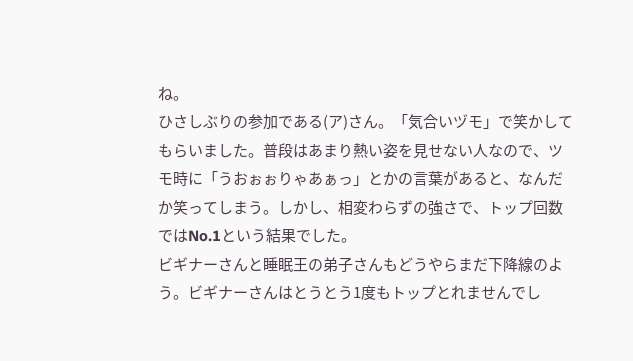ね。
ひさしぶりの参加である(ア)さん。「気合いヅモ」で笑かしてもらいました。普段はあまり熱い姿を見せない人なので、ツモ時に「うおぉぉりゃあぁっ」とかの言葉があると、なんだか笑ってしまう。しかし、相変わらずの強さで、トップ回数ではNo.1という結果でした。
ビギナーさんと睡眠王の弟子さんもどうやらまだ下降線のよう。ビギナーさんはとうとう1度もトップとれませんでし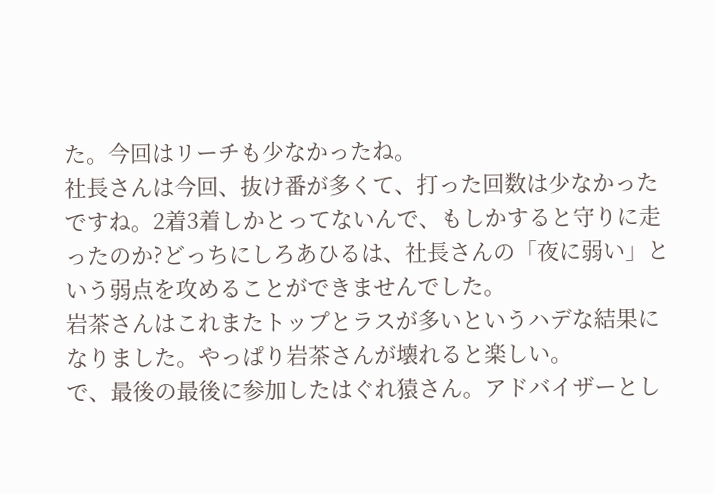た。今回はリーチも少なかったね。
社長さんは今回、抜け番が多くて、打った回数は少なかったですね。2着3着しかとってないんで、もしかすると守りに走ったのか?どっちにしろあひるは、社長さんの「夜に弱い」という弱点を攻めることができませんでした。
岩茶さんはこれまたトップとラスが多いというハデな結果になりました。やっぱり岩茶さんが壊れると楽しい。
で、最後の最後に参加したはぐれ猿さん。アドバイザーとし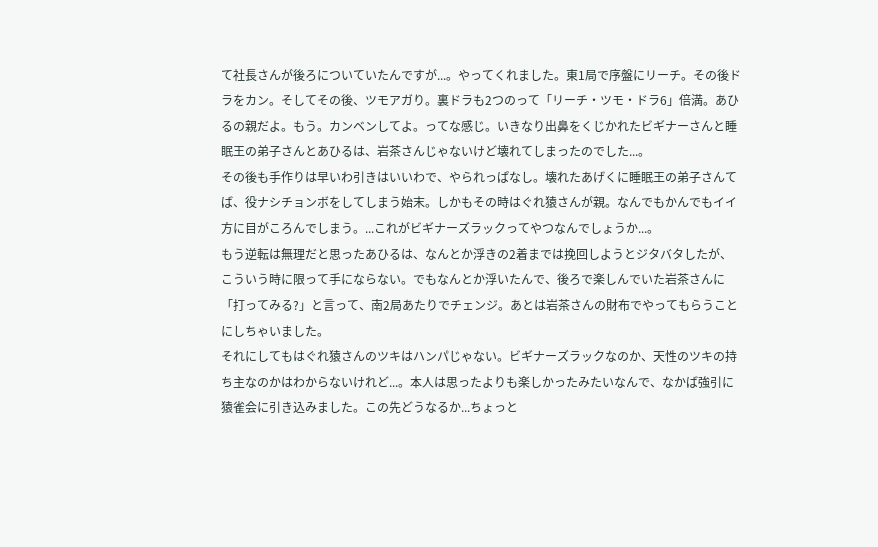て社長さんが後ろについていたんですが...。やってくれました。東1局で序盤にリーチ。その後ドラをカン。そしてその後、ツモアガり。裏ドラも2つのって「リーチ・ツモ・ドラ6」倍満。あひるの親だよ。もう。カンベンしてよ。ってな感じ。いきなり出鼻をくじかれたビギナーさんと睡眠王の弟子さんとあひるは、岩茶さんじゃないけど壊れてしまったのでした...。
その後も手作りは早いわ引きはいいわで、やられっぱなし。壊れたあげくに睡眠王の弟子さんてば、役ナシチョンボをしてしまう始末。しかもその時はぐれ猿さんが親。なんでもかんでもイイ方に目がころんでしまう。...これがビギナーズラックってやつなんでしょうか...。
もう逆転は無理だと思ったあひるは、なんとか浮きの2着までは挽回しようとジタバタしたが、こういう時に限って手にならない。でもなんとか浮いたんで、後ろで楽しんでいた岩茶さんに「打ってみる?」と言って、南2局あたりでチェンジ。あとは岩茶さんの財布でやってもらうことにしちゃいました。
それにしてもはぐれ猿さんのツキはハンパじゃない。ビギナーズラックなのか、天性のツキの持ち主なのかはわからないけれど...。本人は思ったよりも楽しかったみたいなんで、なかば強引に猿雀会に引き込みました。この先どうなるか...ちょっと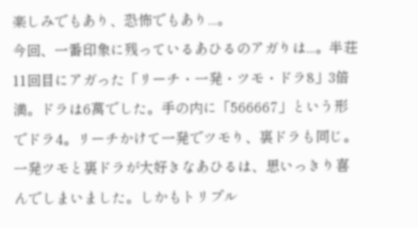楽しみでもあり、恐怖でもあり...。
今回、一番印象に残っているあひるのアガりは...。半荘11回目にアガった「リーチ・一発・ツモ・ドラ8」3倍満。ドラは6萬でした。手の内に「566667」という形でドラ4。リーチかけて一発でツモり、裏ドラも同じ。一発ツモと裏ドラが大好きなあひるは、思いっきり喜んでしまいました。しかもトリプル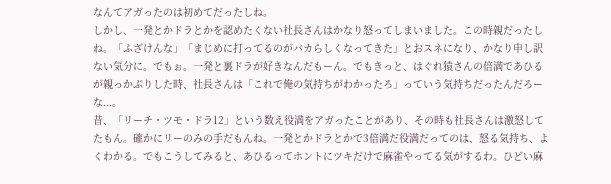なんてアガったのは初めてだったしね。
しかし、一発とかドラとかを認めたくない社長さんはかなり怒ってしまいました。この時親だったしね。「ふざけんな」「まじめに打ってるのがバカらしくなってきた」とおスネになり、かなり申し訳ない気分に。でもぉ。一発と裏ドラが好きなんだもーん。でもきっと、はぐれ猿さんの倍満であひるが親っかぶりした時、社長さんは「これで俺の気持ちがわかったろ」っていう気持ちだったんだろーな...。
昔、「リーチ・ツモ・ドラ12」という数え役満をアガったことがあり、その時も社長さんは激怒してたもん。確かにリーのみの手だもんね。一発とかドラとかで3倍満だ役満だってのは、怒る気持ち、よくわかる。でもこうしてみると、あひるってホントにツキだけで麻雀やってる気がするわ。ひどい麻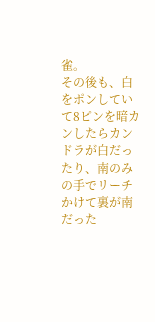雀。
その後も、白をポンしていて8ピンを暗カンしたらカンドラが白だったり、南のみの手でリーチかけて裏が南だった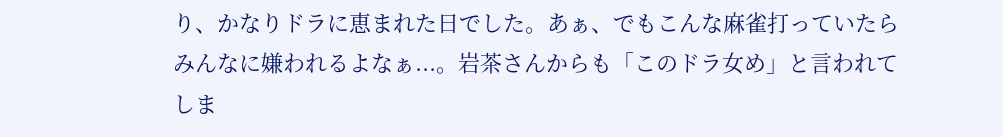り、かなりドラに恵まれた日でした。あぁ、でもこんな麻雀打っていたらみんなに嫌われるよなぁ...。岩茶さんからも「このドラ女め」と言われてしま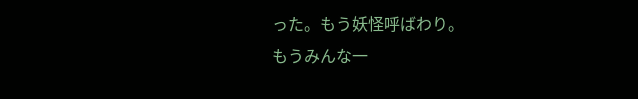った。もう妖怪呼ばわり。
もうみんな一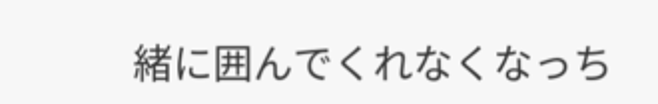緒に囲んでくれなくなっち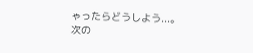ゃったらどうしよう...。
次の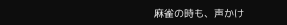麻雀の時も、声かけ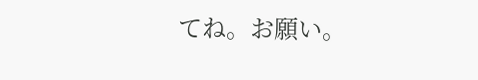てね。お願い。